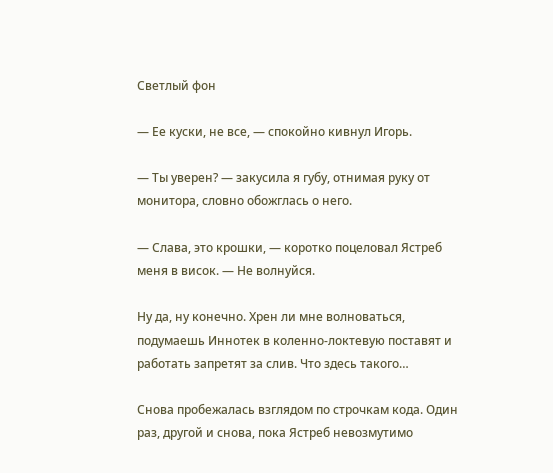Светлый фон

— Ее куски, не все, — спокойно кивнул Игорь.

— Ты уверен? — закусила я губу, отнимая руку от монитора, словно обожглась о него.

— Слава, это крошки, — коротко поцеловал Ястреб меня в висок. — Не волнуйся.

Ну да, ну конечно. Хрен ли мне волноваться, подумаешь Иннотек в коленно-локтевую поставят и работать запретят за слив. Что здесь такого…

Снова пробежалась взглядом по строчкам кода. Один раз, другой и снова, пока Ястреб невозмутимо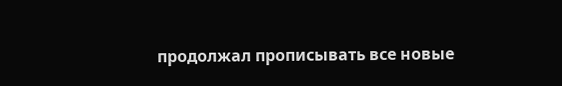продолжал прописывать все новые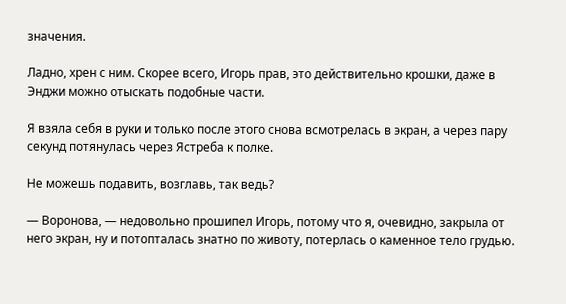значения.

Ладно, хрен с ним. Скорее всего, Игорь прав, это действительно крошки, даже в Энджи можно отыскать подобные части.

Я взяла себя в руки и только после этого снова всмотрелась в экран, а через пару секунд потянулась через Ястреба к полке.

Не можешь подавить, возглавь, так ведь?

— Воронова, — недовольно прошипел Игорь, потому что я, очевидно, закрыла от него экран, ну и потопталась знатно по животу, потерлась о каменное тело грудью.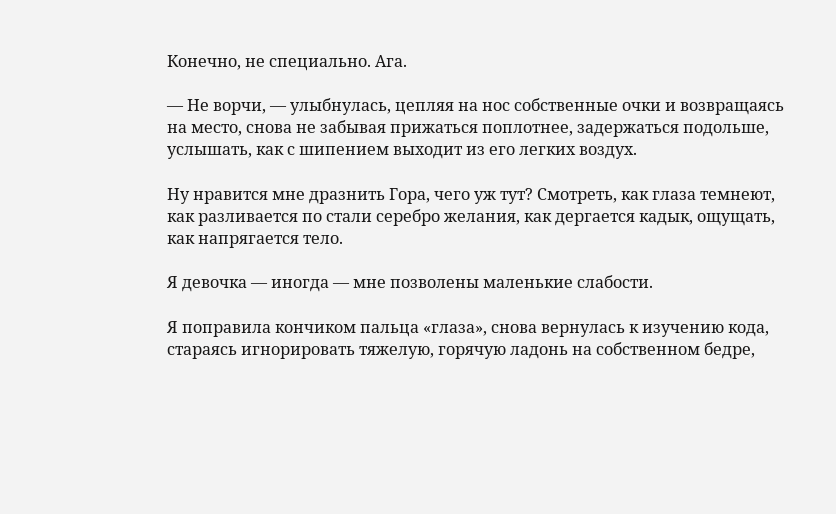Конечно, не специально. Ага.

— Не ворчи, — улыбнулась, цепляя на нос собственные очки и возвращаясь на место, снова не забывая прижаться поплотнее, задержаться подольше, услышать, как с шипением выходит из его легких воздух.

Ну нравится мне дразнить Гора, чего уж тут? Смотреть, как глаза темнеют, как разливается по стали серебро желания, как дергается кадык, ощущать, как напрягается тело.

Я девочка — иногда — мне позволены маленькие слабости.

Я поправила кончиком пальца «глаза», снова вернулась к изучению кода, стараясь игнорировать тяжелую, горячую ладонь на собственном бедре,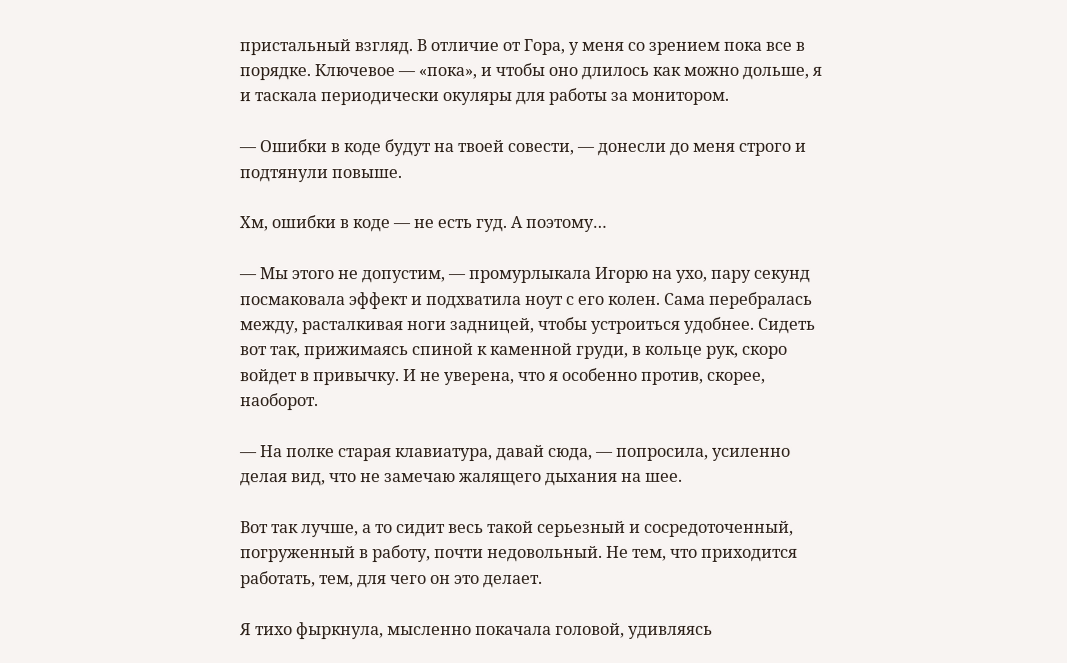пристальный взгляд. В отличие от Гора, у меня со зрением пока все в порядке. Ключевое — «пока», и чтобы оно длилось как можно дольше, я и таскала периодически окуляры для работы за монитором.

— Ошибки в коде будут на твоей совести, — донесли до меня строго и подтянули повыше.

Хм, ошибки в коде — не есть гуд. А поэтому…

— Мы этого не допустим, — промурлыкала Игорю на ухо, пару секунд посмаковала эффект и подхватила ноут с его колен. Сама перебралась между, расталкивая ноги задницей, чтобы устроиться удобнее. Сидеть вот так, прижимаясь спиной к каменной груди, в кольце рук, скоро войдет в привычку. И не уверена, что я особенно против, скорее, наоборот.

— На полке старая клавиатура, давай сюда, — попросила, усиленно делая вид, что не замечаю жалящего дыхания на шее.

Вот так лучше, а то сидит весь такой серьезный и сосредоточенный, погруженный в работу, почти недовольный. Не тем, что приходится работать, тем, для чего он это делает.

Я тихо фыркнула, мысленно покачала головой, удивляясь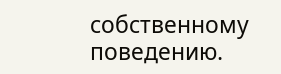собственному поведению.